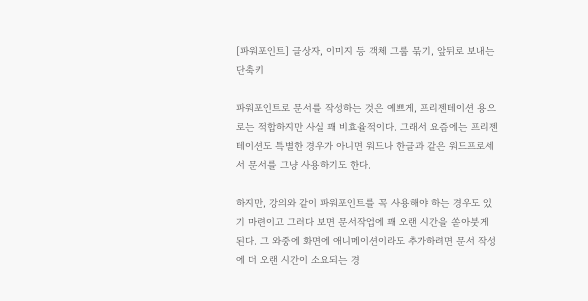[파워포인트] 글상자, 이미지 등 객체 그룹 묶기, 앞뒤로 보내는 단축키

파워포인트로 문서를 작성하는 것은 예쁘게, 프리젠테이션 용으로는 적합하지만 사실 꽤 비효율적이다. 그래서 요즘에는 프리젠테이션도 특별한 경우가 아니면 워드나 한글과 같은 워드프로세서 문서를 그냥 사용하기도 한다.

하지만, 강의와 같이 파워포인트를 꼭 사용해야 하는 경우도 있기 마련이고 그러다 보면 문서작업에 꽤 오랜 시간을 쏟아붓게 된다. 그 와중에 화면에 애니메이션이라도 추가하려면 문서 작성에 더 오랜 시간이 소요되는 경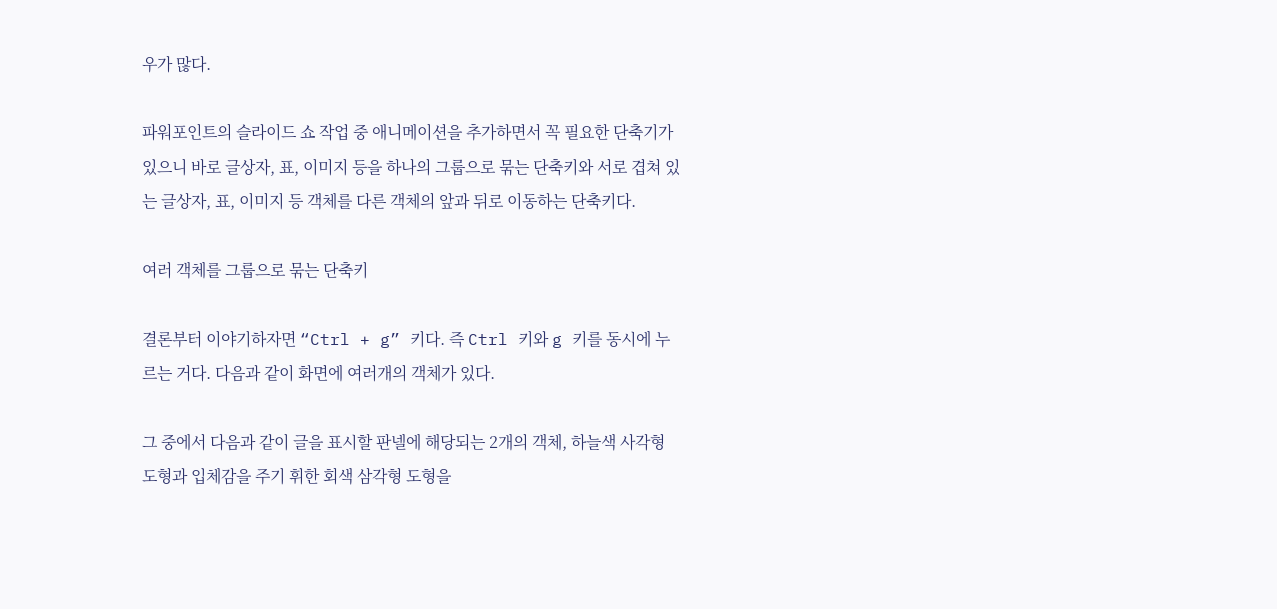우가 많다.

파워포인트의 슬라이드 쇼 작업 중 애니메이션을 추가하면서 꼭 필요한 단축기가 있으니 바로 글상자, 표, 이미지 등을 하나의 그룹으로 묶는 단축키와 서로 겹쳐 있는 글상자, 표, 이미지 등 객체를 다른 객체의 앞과 뒤로 이동하는 단축키다.

여러 객체를 그룹으로 묶는 단축키

결론부터 이야기하자면 “Ctrl + g” 키다. 즉 Ctrl 키와 g 키를 동시에 누르는 거다. 다음과 같이 화면에 여러개의 객체가 있다.

그 중에서 다음과 같이 글을 표시할 판넬에 해당되는 2개의 객체, 하늘색 사각형 도형과 입체감을 주기 휘한 회색 삼각형 도형을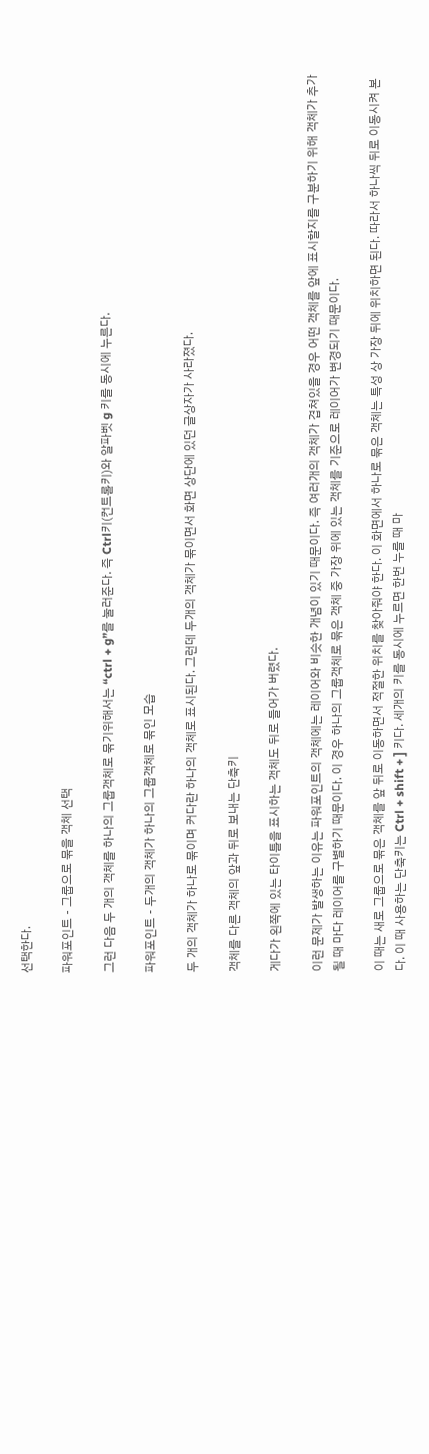선택한다.

파워포인트 - 그룹으로 묶을 객체 선택

그런 다음 두 개의 객체를 하나의 그룹객체로 묶기위해서는 “ctrl + g”를 눌러준다. 즉 Ctrl키(컨트롤키)와 알파벳 g 키를 동시에 누른다.

파워포인트 - 두개의 객체가 하나의 그룹객체로 묶인 모습

두 개의 객체가 하나로 묶이며 커다란 하나의 객체로 표시된다. 그런데 두개의 객체가 묶이면서 화면 상단에 있던 글상자가 사라졌다.

객체를 다른 객체의 앞과 뒤로 보내는 단축키

게다가 왼쪽에 있는 타이틀을 표시하는 객체도 뒤로 들어가 버렸다.

이런 문제가 발생하는 이유는 파워포인트의 객체에는 레이어와 비슷한 개념이 있기 때문이다. 즉 여러개의 객체가 겹쳐있을 경우 어떤 객체를 앞에 표시할지를 구분하기 위해 객체가 추가될 때 마다 레이어를 구별하기 때문이다. 이 경우 하나의 그룹객체로 묶은 객체 중 가장 위에 있는 객체를 기준으로 레이어가 변경되기 때문이다.

이 때는 새로 그룹으로 묶은 객체를 앞 뒤로 이동하면서 적절한 위치를 찾아줘야 한다. 이 화면에서 하나로 묶은 객체는 특성 상 가장 뒤에 위치하면 된다. 따라서 하나씩 뒤로 이동시켜 본다. 이 때 사용하는 단축키는 Ctrl + shift + ] 키다. 세개의 키를 동시에 누르면 한번 누를 때 마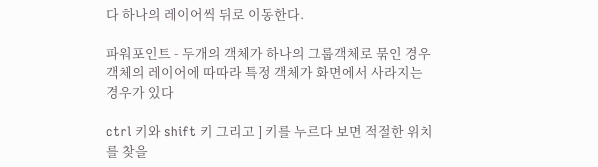다 하나의 레이어씩 뒤로 이동한다.

파워포인트 - 두개의 객체가 하나의 그룹객체로 묶인 경우 객체의 레이어에 따따라 특정 객체가 화면에서 사라지는 경우가 있다

ctrl 키와 shift 키 그리고 ] 키를 누르다 보면 적절한 위치를 찾을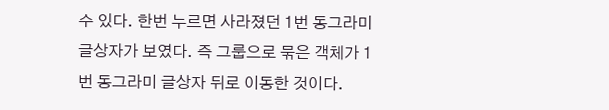수 있다. 한번 누르면 사라졌던 1번 동그라미 글상자가 보였다. 즉 그룹으로 묶은 객체가 1번 동그라미 글상자 뒤로 이동한 것이다.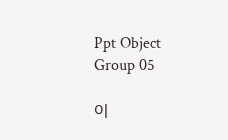Ppt Object Group 05

이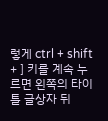렇게 ctrl + shift + ] 키를 계속 누르면 왼쪽의 타이틀 글상자 뒤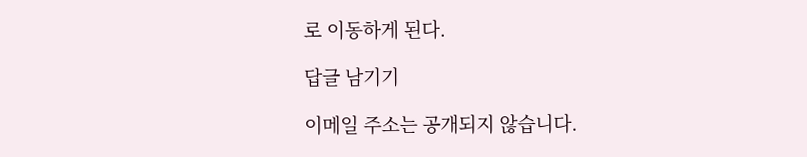로 이동하게 된다.

답글 남기기

이메일 주소는 공개되지 않습니다.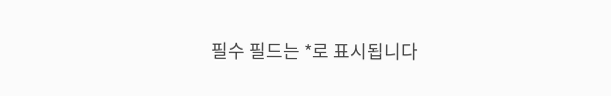필수 필드는 *로 표시됩니다